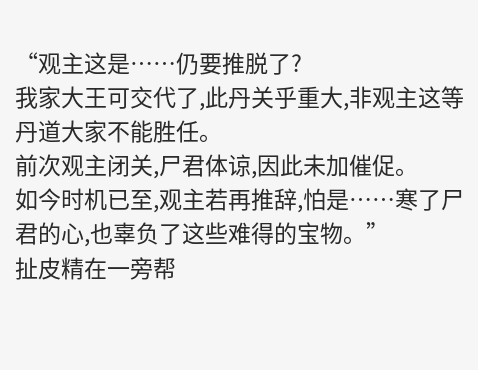“观主这是……仍要推脱了?
我家大王可交代了,此丹关乎重大,非观主这等丹道大家不能胜任。
前次观主闭关,尸君体谅,因此未加催促。
如今时机已至,观主若再推辞,怕是……寒了尸君的心,也辜负了这些难得的宝物。”
扯皮精在一旁帮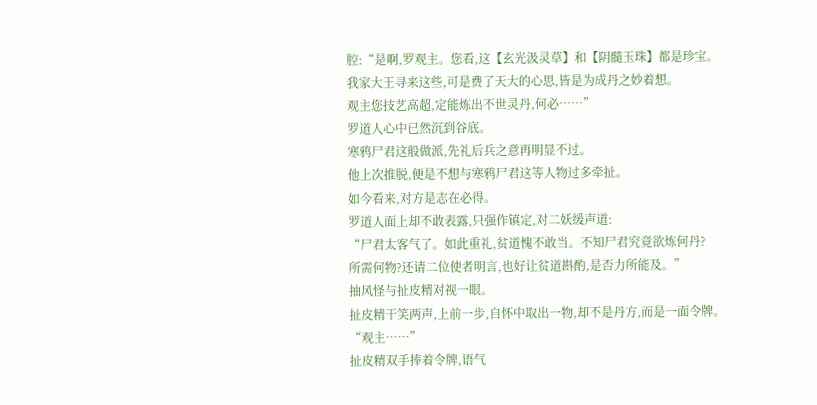腔:“是啊,罗观主。您看,这【玄光汲灵草】和【阴髓玉珠】都是珍宝。
我家大王寻来这些,可是费了天大的心思,皆是为成丹之妙着想。
观主您技艺高超,定能炼出不世灵丹,何必……”
罗道人心中已然沉到谷底。
寒鸦尸君这般做派,先礼后兵之意再明显不过。
他上次推脱,便是不想与寒鸦尸君这等人物过多牵扯。
如今看来,对方是志在必得。
罗道人面上却不敢表露,只强作镇定,对二妖缓声道:
“尸君太客气了。如此重礼,贫道愧不敢当。不知尸君究竟欲炼何丹?
所需何物?还请二位使者明言,也好让贫道斟酌,是否力所能及。”
抽风怪与扯皮精对视一眼。
扯皮精干笑两声,上前一步,自怀中取出一物,却不是丹方,而是一面令牌。
“观主……”
扯皮精双手捧着令牌,语气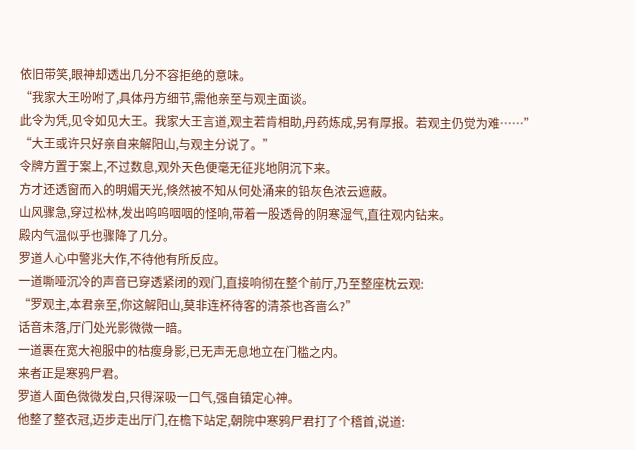依旧带笑,眼神却透出几分不容拒绝的意味。
“我家大王吩咐了,具体丹方细节,需他亲至与观主面谈。
此令为凭,见令如见大王。我家大王言道,观主若肯相助,丹药炼成,另有厚报。若观主仍觉为难……”
“大王或许只好亲自来解阳山,与观主分说了。”
令牌方置于案上,不过数息,观外天色便毫无征兆地阴沉下来。
方才还透窗而入的明媚天光,倏然被不知从何处涌来的铅灰色浓云遮蔽。
山风骤急,穿过松林,发出呜呜咽咽的怪响,带着一股透骨的阴寒湿气,直往观内钻来。
殿内气温似乎也骤降了几分。
罗道人心中警兆大作,不待他有所反应。
一道嘶哑沉冷的声音已穿透紧闭的观门,直接响彻在整个前厅,乃至整座枕云观:
“罗观主,本君亲至,你这解阳山,莫非连杯待客的清茶也吝啬么?”
话音未落,厅门处光影微微一暗。
一道裹在宽大袍服中的枯瘦身影,已无声无息地立在门槛之内。
来者正是寒鸦尸君。
罗道人面色微微发白,只得深吸一口气,强自镇定心神。
他整了整衣冠,迈步走出厅门,在檐下站定,朝院中寒鸦尸君打了个稽首,说道: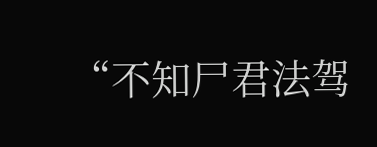“不知尸君法驾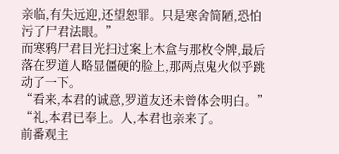亲临,有失远迎,还望恕罪。只是寒舍简陋,恐怕污了尸君法眼。”
而寒鸦尸君目光扫过案上木盒与那枚令牌,最后落在罗道人略显僵硬的脸上,那两点鬼火似乎跳动了一下。
“看来,本君的诚意,罗道友还未曾体会明白。”
“礼,本君已奉上。人,本君也亲来了。
前番观主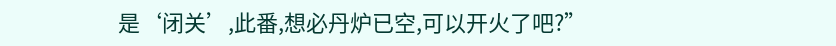是‘闭关’,此番,想必丹炉已空,可以开火了吧?”